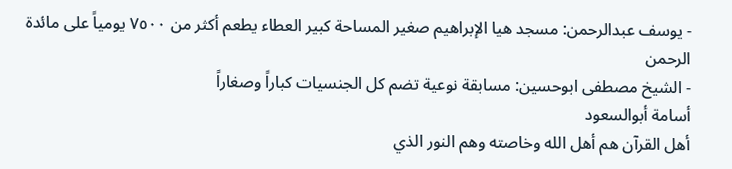- يوسف عبدالرحمن: مسجد هيا الإبراهيم صغير المساحة كبير العطاء يطعم أكثر من ٧٥٠٠ يومياً على مائدة الرحمن
- الشيخ مصطفى ابوحسين: مسابقة نوعية تضم كل الجنسيات كباراً وصغاراً
أسامة أبوالسعود
أهل القرآن هم أهل الله وخاصته وهم النور الذي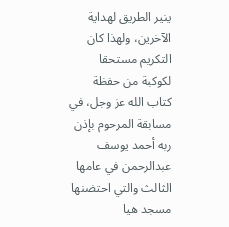ينير الطريق لهداية الآخرين، ولهذا كان التكريم مستحقا لكوكبة من حفظة كتاب الله عز وجل، في مسابقة المرحوم بإذن ربه أحمد يوسف عبدالرحمن في عامها الثالث والتي احتضنها مسجد هيا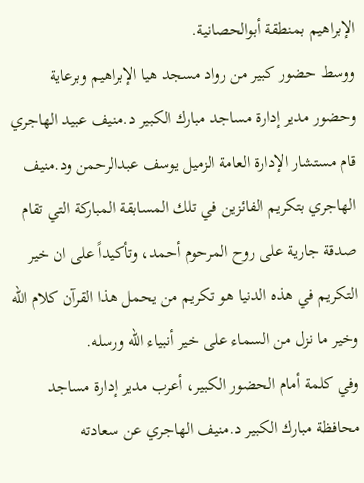الإبراهيم بمنطقة أبوالحصانية.
ووسط حضور كبير من رواد مسجد هيا الإبراهيم وبرعاية وحضور مدير إدارة مساجد مبارك الكبير د.منيف عبيد الهاجري قام مستشار الإدارة العامة الزميل يوسف عبدالرحمن ود.منيف الهاجري بتكريم الفائزين في تلك المسابقة المباركة التي تقام صدقة جارية على روح المرحوم أحمد، وتأكيداً على ان خير التكريم في هذه الدنيا هو تكريم من يحمل هذا القرآن كلام الله وخير ما نزل من السماء على خير أنبياء الله ورسله.
وفي كلمة أمام الحضور الكبير، أعرب مدير إدارة مساجد محافظة مبارك الكبير د.منيف الهاجري عن سعادته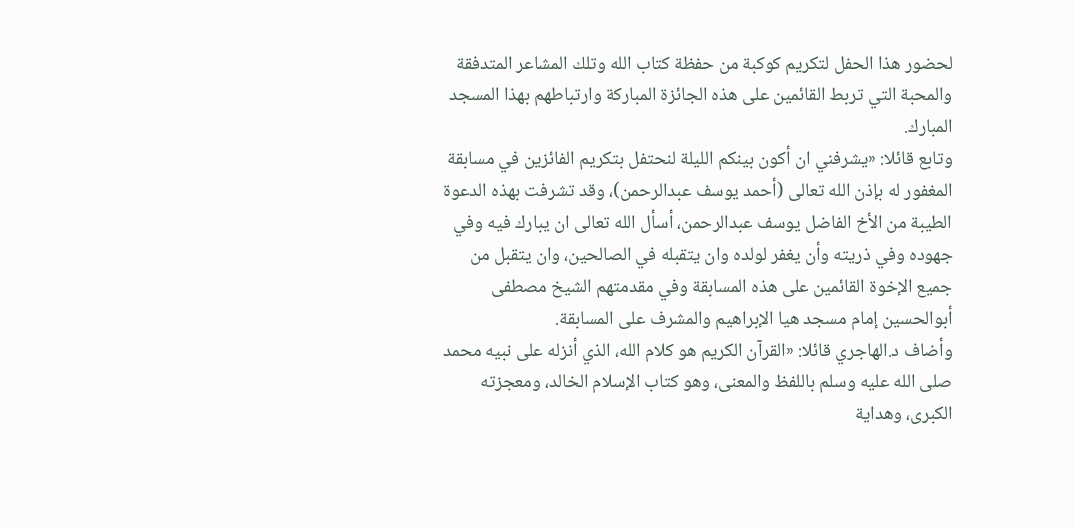لحضور هذا الحفل لتكريم كوكبة من حفظة كتاب الله وتلك المشاعر المتدفقة والمحبة التي تربط القائمين على هذه الجائزة المباركة وارتباطهم بهذا المسجد المبارك.
وتابع قائلا: «يشرفني ان أكون بينكم الليلة لنحتفل بتكريم الفائزين في مسابقة المغفور له بإذن الله تعالى (أحمد يوسف عبدالرحمن)، وقد تشرفت بهذه الدعوة الطيبة من الأخ الفاضل يوسف عبدالرحمن، أسأل الله تعالى ان يبارك فيه وفي جهوده وفي ذريته وأن يغفر لولده وان يتقبله في الصالحين، وان يتقبل من جميع الإخوة القائمين على هذه المسابقة وفي مقدمتهم الشيخ مصطفى أبوالحسين إمام مسجد هيا الإبراهيم والمشرف على المسابقة.
وأضاف د.الهاجري قائلا: «القرآن الكريم هو كلام الله، الذي أنزله على نبيه محمد صلى الله عليه وسلم باللفظ والمعنى، وهو كتاب الإسلام الخالد، ومعجزته الكبرى، وهداية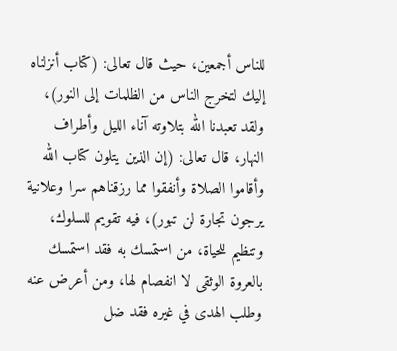للناس أجمعين، حيث قال تعالى: (كتاب أنزلناه إليك لتخرج الناس من الظلمات إلى النور)، ولقد تعبدنا الله بتلاوته آناء الليل وأطراف النهار، قال تعالى: (إن الذين يتلون كتاب الله وأقاموا الصلاة وأنفقوا مما رزقناهم سرا وعلانية يرجون تجارة لن تبور)، فيه تقويم للسلوك، وتنظيم للحياة، من استمسك به فقد استمسك بالعروة الوثقى لا انفصام لها، ومن أعرض عنه وطلب الهدى في غيره فقد ضل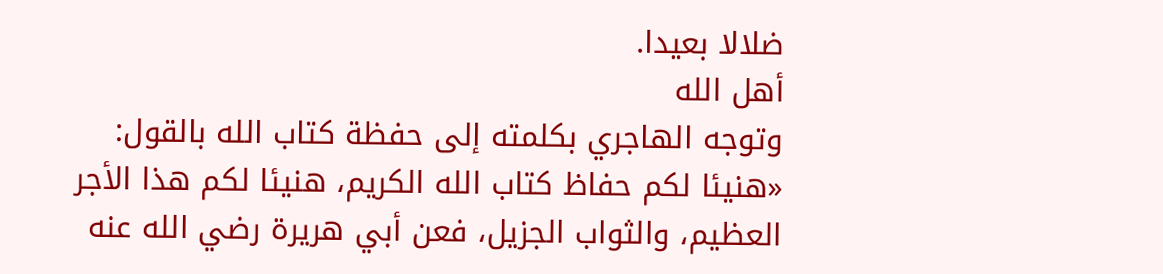ضلالا بعيدا.
أهل الله
وتوجه الهاجري بكلمته إلى حفظة كتاب الله بالقول: «هنيئا لكم حفاظ كتاب الله الكريم، هنيئا لكم هذا الأجر العظيم، والثواب الجزيل، فعن أبي هريرة رضي الله عنه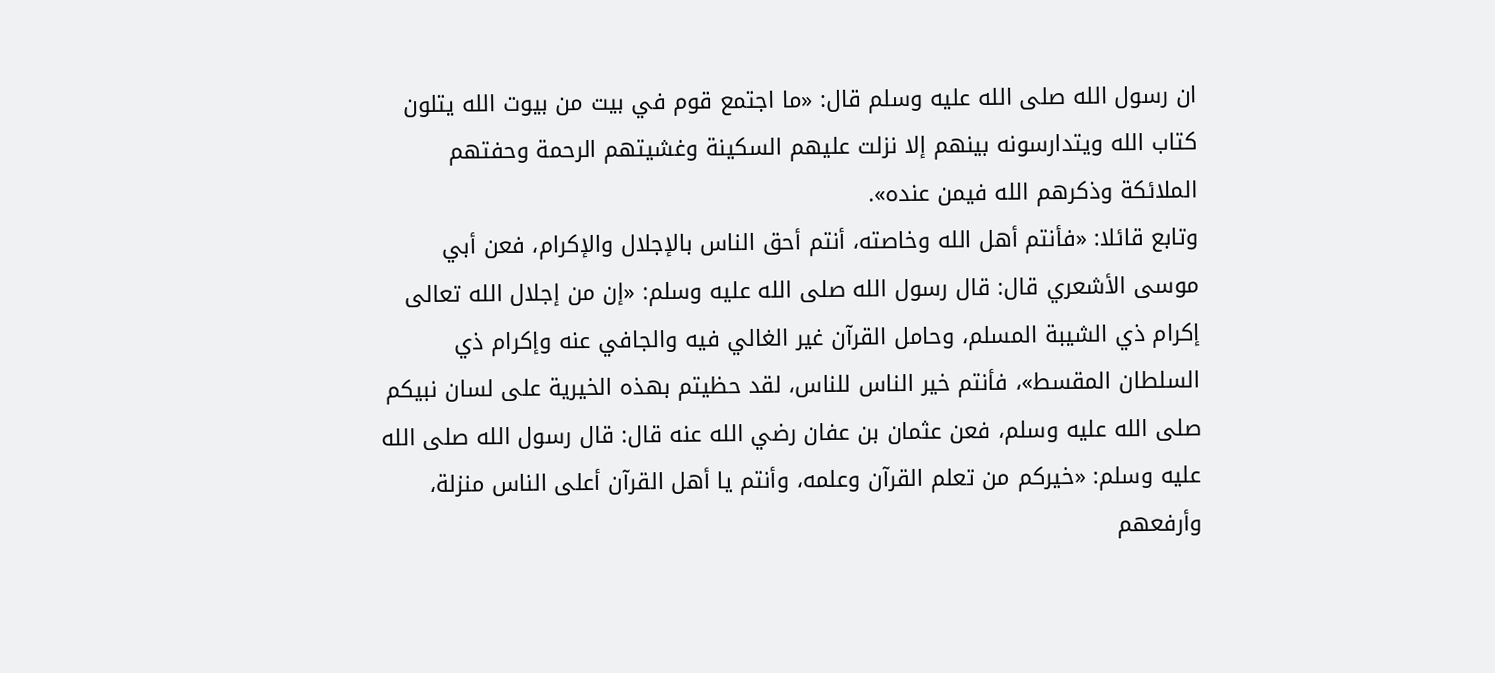ان رسول الله صلى الله عليه وسلم قال: «ما اجتمع قوم في بيت من بيوت الله يتلون كتاب الله ويتدارسونه بينهم إلا نزلت عليهم السكينة وغشيتهم الرحمة وحفتهم الملائكة وذكرهم الله فيمن عنده».
وتابع قائلا: «فأنتم أهل الله وخاصته، أنتم أحق الناس بالإجلال والإكرام، فعن أبي موسى الأشعري قال: قال رسول الله صلى الله عليه وسلم: «إن من إجلال الله تعالى إكرام ذي الشيبة المسلم، وحامل القرآن غير الغالي فيه والجافي عنه وإكرام ذي السلطان المقسط»، فأنتم خير الناس للناس، لقد حظيتم بهذه الخيرية على لسان نبيكم صلى الله عليه وسلم، فعن عثمان بن عفان رضي الله عنه قال: قال رسول الله صلى الله عليه وسلم: «خيركم من تعلم القرآن وعلمه، وأنتم يا أهل القرآن أعلى الناس منزلة، وأرفعهم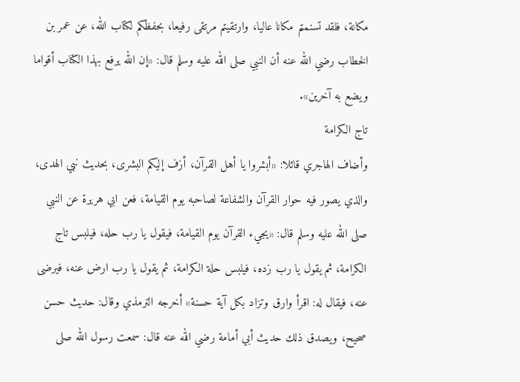مكانة، فلقد تسنمتم مكانا عاليا، وارتقيتم مرتقى رفيعا، بحفظكم لكتاب الله، عن عمر بن الخطاب رضي الله عنه أن النبي صلى الله عليه وسلم قال: «إن الله يرفع بهذا الكتاب أقواما ويضع به آخرين».
تاج الكرامة
وأضاف الهاجري قائلا: «أبشروا يا أهل القرآن، أزف إليكم البشرى، بحديث نبي الهدى، والذي يصور فيه حوار القرآن والشفاعة لصاحبه يوم القيامة، فعن ابي هريرة عن النبي صلى الله عليه وسلم قال: «يجيء القرآن يوم القيامة، فيقول يا رب حله، فيلبس تاج الكرامة، ثم يقول يا رب زده، فيلبس حلة الكرامة، ثم يقول يا رب ارض عنه، فيرضى عنه، فيقال له: اقرأ وارق وتزاد بكل آية حسنة» أخرجه الترمذي وقال: حديث حسن صحيح، ويصدق ذلك حديث أبي أمامة رضي الله عنه قال: سمعت رسول الله صلى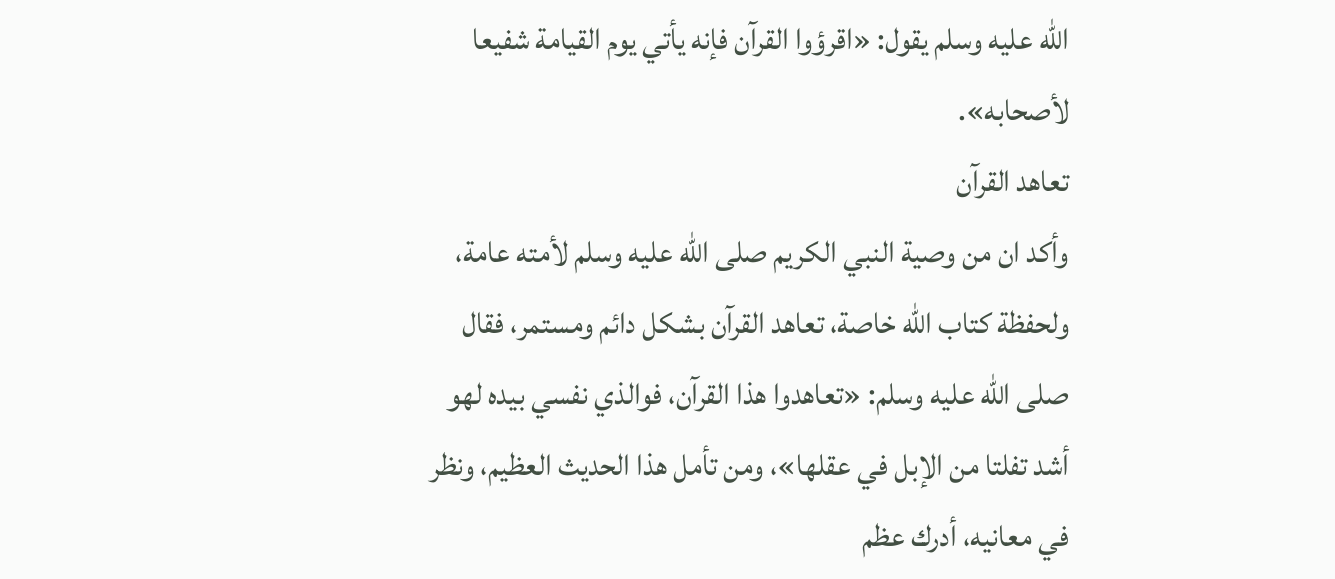الله عليه وسلم يقول: «اقرؤوا القرآن فإنه يأتي يوم القيامة شفيعا لأصحابه».
تعاهد القرآن
وأكد ان من وصية النبي الكريم صلى الله عليه وسلم لأمته عامة، ولحفظة كتاب الله خاصة، تعاهد القرآن بشكل دائم ومستمر، فقال صلى الله عليه وسلم: «تعاهدوا هذا القرآن، فوالذي نفسي بيده لهو أشد تفلتا من الإبل في عقلها»، ومن تأمل هذا الحديث العظيم، ونظر في معانيه، أدرك عظم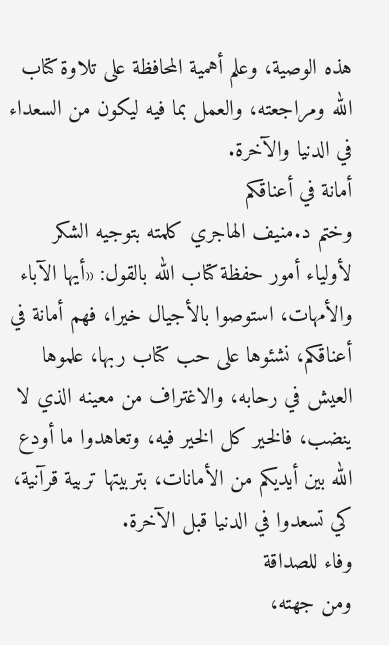هذه الوصية، وعلم أهمية المحافظة على تلاوة كتاب الله ومراجعته، والعمل بما فيه ليكون من السعداء في الدنيا والآخرة.
أمانة في أعناقكم
وختم د.منيف الهاجري كلمته بتوجيه الشكر لأولياء أمور حفظة كتاب الله بالقول: «أيها الآباء والأمهات، استوصوا بالأجيال خيرا، فهم أمانة في أعناقكم، نشئوها على حب كتاب ربها، علموها العيش في رحابه، والاغتراف من معينه الذي لا ينضب، فالخير كل الخير فيه، وتعاهدوا ما أودع الله بين أيديكم من الأمانات، بتربيتها تربية قرآنية، كي تسعدوا في الدنيا قبل الآخرة.
وفاء للصداقة
ومن جهته،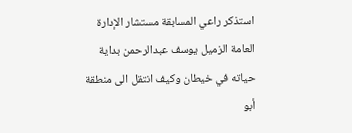استذكر راعي المسابقة مستشار الإدارة العامة الزميل يوسف عبدالرحمن بداية حياته في خيطان وكيف انتقل الى منطقة أبو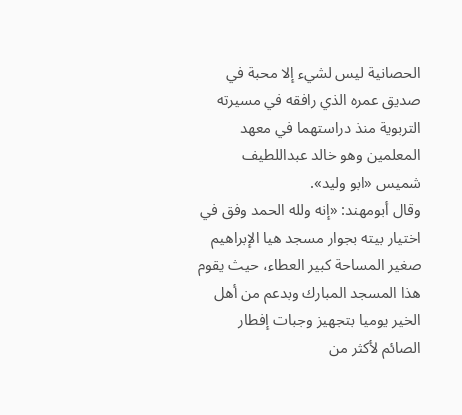الحصانية ليس لشيء إلا محبة في صديق عمره الذي رافقه في مسيرته التربوية منذ دراستهما في معهد المعلمين وهو خالد عبداللطيف شميس «ابو وليد».
وقال أبومهند: «إنه ولله الحمد وفق في اختيار بيته بجوار مسجد هيا الإبراهيم صغير المساحة كبير العطاء، حيث يقوم هذا المسجد المبارك وبدعم من أهل الخير يوميا بتجهيز وجبات إفطار الصائم لأكثر من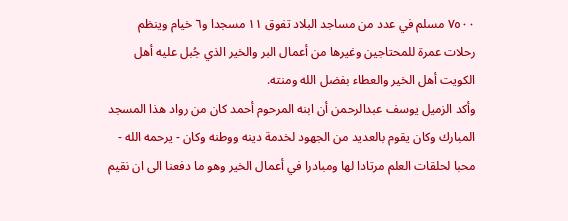٧٥٠٠ مسلم في عدد من مساجد البلاد تفوق ١١ مسجدا و٦ خيام وينظم رحلات عمرة للمحتاجين وغيرها من أعمال البر والخير الذي جُبل عليه أهل الكويت أهل الخير والعطاء بفضل الله ومنته.
وأكد الزميل يوسف عبدالرحمن أن ابنه المرحوم أحمد كان من رواد هذا المسجد المبارك وكان يقوم بالعديد من الجهود لخدمة دينه ووطنه وكان - يرحمه الله - محبا لحلقات العلم مرتادا لها ومبادرا في أعمال الخير وهو ما دفعنا الى ان نقيم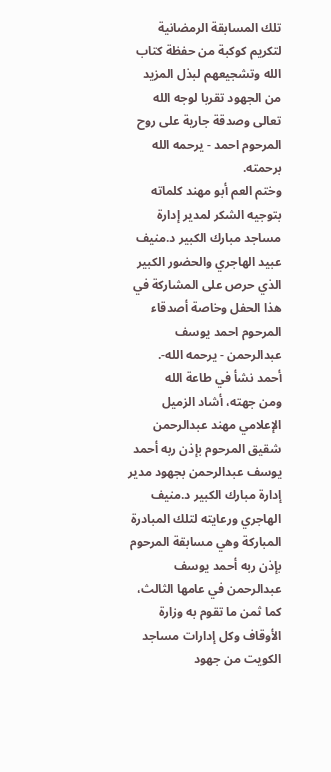تلك المسابقة الرمضانية لتكريم كوكبة من حفظة كتاب الله وتشجيعهم لبذل المزيد من الجهود تقربا لوجه الله تعالى وصدقة جارية على روح المرحوم احمد - يرحمه الله برحمته.
وختم العم أبو مهند كلماته بتوجيه الشكر لمدير إدارة مساجد مبارك الكبير د.منيف عبيد الهاجري والحضور الكبير الذي حرص على المشاركة في هذا الحفل وخاصة أصدقاء المرحوم احمد يوسف عبدالرحمن - يرحمه الله-.
أحمد نشأ في طاعة الله
ومن جهته، أشاد الزميل الإعلامي مهند عبدالرحمن شقيق المرحوم بإذن ربه أحمد يوسف عبدالرحمن بجهود مدير إدارة مبارك الكبير د.منيف الهاجري ورعايته لتلك المبادرة المباركة وهي مسابقة المرحوم بإذن ربه أحمد يوسف عبدالرحمن في عامها الثالث، كما ثمن ما تقوم به وزارة الأوقاف وكل إدارات مساجد الكويت من جهود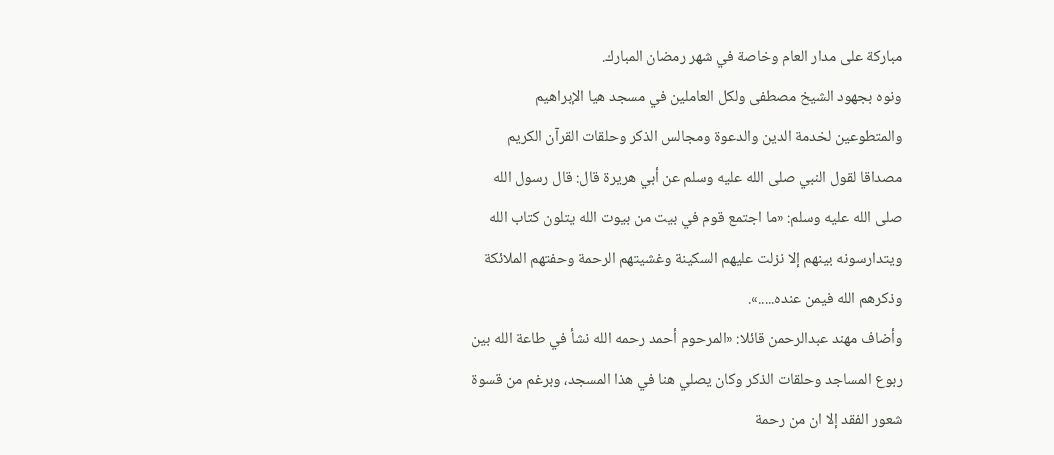مباركة على مدار العام وخاصة في شهر رمضان المبارك.
ونوه بجهود الشيخ مصطفى ولكل العاملين في مسجد هيا الإبراهيم والمتطوعين لخدمة الدين والدعوة ومجالس الذكر وحلقات القرآن الكريم مصداقا لقول النبي صلى الله عليه وسلم عن أبي هريرة قال: قال رسول الله صلى الله عليه وسلم: «ما اجتمع قوم في بيت من بيوت الله يتلون كتاب الله ويتدارسونه بينهم إلا نزلت عليهم السكينة وغشيتهم الرحمة وحفتهم الملائكة وذكرهم الله فيمن عنده.....».
وأضاف مهند عبدالرحمن قائلا: «المرحوم أحمد رحمه الله نشأ في طاعة الله بين ربوع المساجد وحلقات الذكر وكان يصلي هنا في هذا المسجد، وبرغم من قسوة شعور الفقد إلا ان من رحمة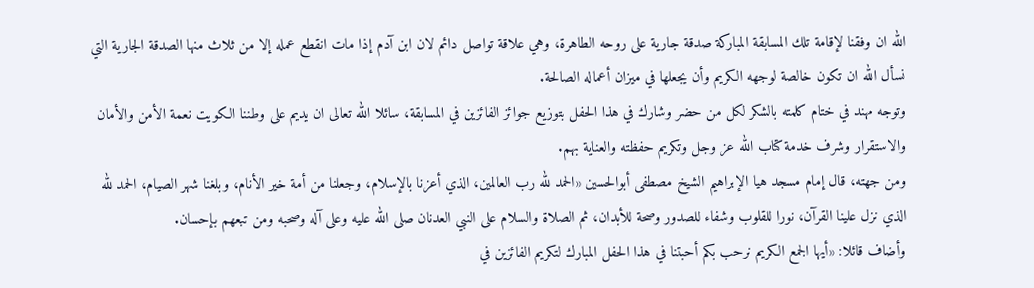الله ان وفقنا لإقامة تلك المسابقة المباركة صدقة جارية على روحه الطاهرة، وهي علاقة تواصل دائم لان ابن آدم إذا مات انقطع عمله إلا من ثلاث منها الصدقة الجارية التي نسأل الله ان تكون خالصة لوجهه الكريم وأن يجعلها في ميزان أعماله الصالحة.
وتوجه مهند في ختام كلمته بالشكر لكل من حضر وشارك في هذا الحفل بتوزيع جوائز الفائزين في المسابقة، سائلا الله تعالى ان يديم على وطننا الكويت نعمة الأمن والأمان والاستقرار وشرف خدمة كتاب الله عز وجل وتكريم حفظته والعناية بهم.
ومن جهته، قال إمام مسجد هيا الإبراهيم الشيخ مصطفى أبوالحسين «الحمد لله رب العالمين، الذي أعزنا بالإسلام، وجعلنا من أمة خير الأنام، وبلغنا شهر الصيام، الحمد لله الذي نزل علينا القرآن، نورا للقلوب وشفاء للصدور وصحة للأبدان، ثم الصلاة والسلام على النبي العدنان صلى الله عليه وعلى آله وصحبه ومن تبعهم بإحسان.
وأضاف قائلا: «أيها الجمع الكريم نرحب بكم أحبتنا في هذا الحفل المبارك لتكريم الفائزين في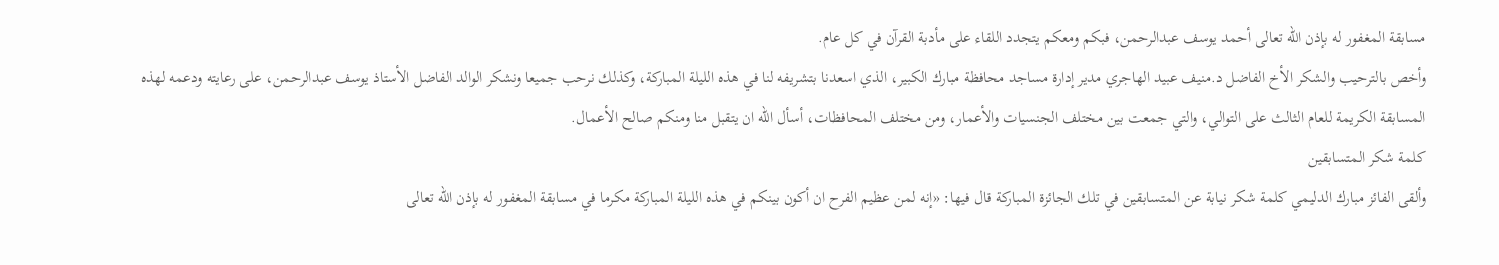مسابقة المغفور له بإذن الله تعالى أحمد يوسف عبدالرحمن، فبكم ومعكم يتجدد اللقاء على مأدبة القرآن في كل عام.
وأخص بالترحيب والشكر الأخ الفاضل د.منيف عبيد الهاجري مدير إدارة مساجد محافظة مبارك الكبير، الذي اسعدنا بتشريفه لنا في هذه الليلة المباركة، وكذلك نرحب جميعا ونشكر الوالد الفاضل الأستاذ يوسف عبدالرحمن، على رعايته ودعمه لهذه المسابقة الكريمة للعام الثالث على التوالي، والتي جمعت بين مختلف الجنسيات والأعمار، ومن مختلف المحافظات، أسأل الله ان يتقبل منا ومنكم صالح الأعمال.
كلمة شكر المتسابقين
وألقى الفائز مبارك الدليمي كلمة شكر نيابة عن المتسابقين في تلك الجائزة المباركة قال فيها: «إنه لمن عظيم الفرح ان أكون بينكم في هذه الليلة المباركة مكرما في مسابقة المغفور له بإذن الله تعالى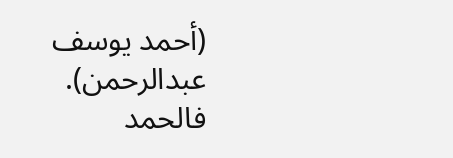(أحمد يوسف عبدالرحمن).
فالحمد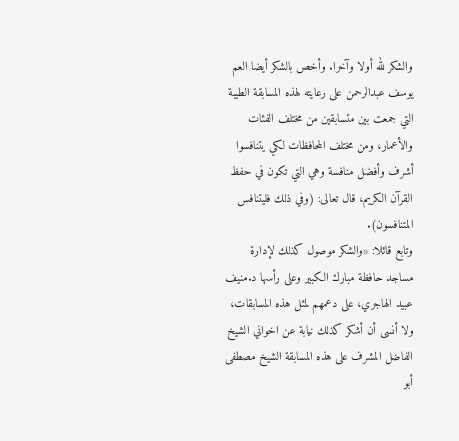والشكر لله أولا وآخرا. وأخص بالشكر أيضا العم يوسف عبدالرحمن على رعايته لهذه المسابقة الطيبة التي جمعت بين متسابقين من مختلف الفئات والأعمار، ومن مختلف المحافظات لكي يتنافسوا أشرف وأفضل منافسة وهي التي تكون في حفظ القرآن الكريم، قال تعالى: (وفي ذلك فليتنافس المتنافسون).
وتابع قائلا: «والشكر موصول كذلك لإدارة مساجد حافظة مبارك الكبير وعلى رأسها د.منيف عبيد الهاجري، على دعمهم لمثل هذه المسابقات، ولا أنسى أن أشكر كذلك نيابة عن اخواني الشيخ الفاضل المشرف على هذه المسابقة الشيخ مصطفى أبو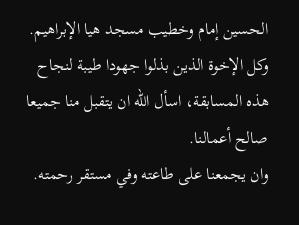الحسين إمام وخطيب مسجد هيا الإبراهيم.
وكل الإخوة الذين بذلوا جهودا طيبة لنجاح هذه المسابقة، اسأل الله ان يتقبل منا جميعا صالح أعمالنا.
وان يجمعنا على طاعته وفي مستقر رحمته.